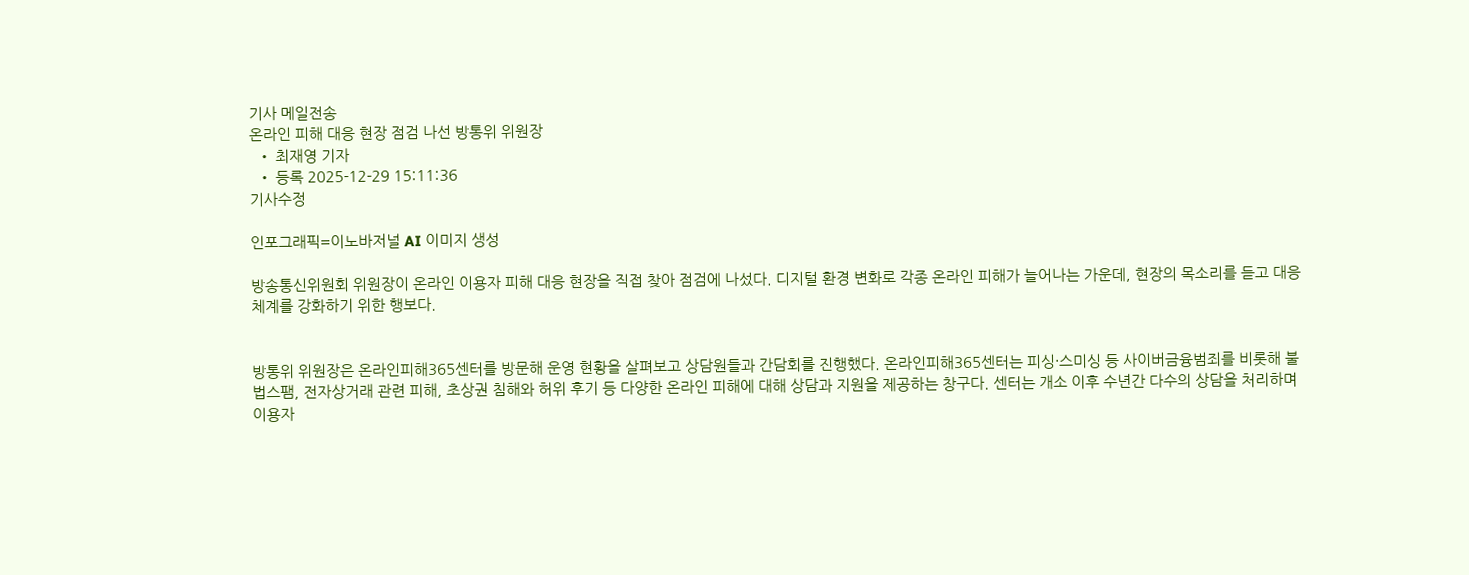기사 메일전송
온라인 피해 대응 현장 점검 나선 방통위 위원장
  • 최재영 기자
  • 등록 2025-12-29 15:11:36
기사수정

인포그래픽=이노바저널 AI 이미지 생성

방송통신위원회 위원장이 온라인 이용자 피해 대응 현장을 직접 찾아 점검에 나섰다. 디지털 환경 변화로 각종 온라인 피해가 늘어나는 가운데, 현장의 목소리를 듣고 대응 체계를 강화하기 위한 행보다.


방통위 위원장은 온라인피해365센터를 방문해 운영 현황을 살펴보고 상담원들과 간담회를 진행했다. 온라인피해365센터는 피싱·스미싱 등 사이버금융범죄를 비롯해 불법스팸, 전자상거래 관련 피해, 초상권 침해와 허위 후기 등 다양한 온라인 피해에 대해 상담과 지원을 제공하는 창구다. 센터는 개소 이후 수년간 다수의 상담을 처리하며 이용자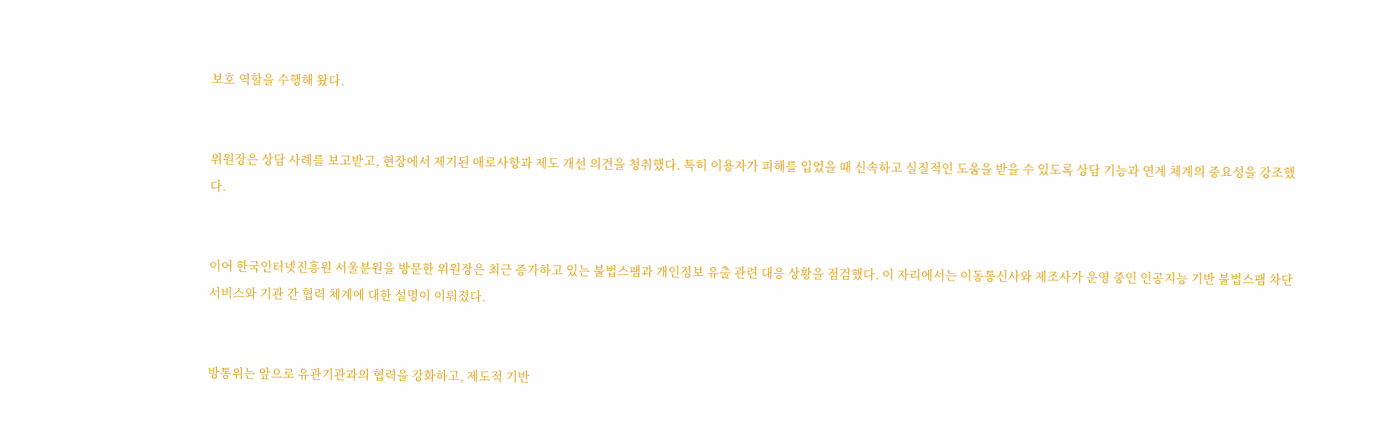보호 역할을 수행해 왔다.


위원장은 상담 사례를 보고받고, 현장에서 제기된 애로사항과 제도 개선 의견을 청취했다. 특히 이용자가 피해를 입었을 때 신속하고 실질적인 도움을 받을 수 있도록 상담 기능과 연계 체계의 중요성을 강조했다.


이어 한국인터넷진흥원 서울분원을 방문한 위원장은 최근 증가하고 있는 불법스팸과 개인정보 유출 관련 대응 상황을 점검했다. 이 자리에서는 이동통신사와 제조사가 운영 중인 인공지능 기반 불법스팸 차단 서비스와 기관 간 협력 체계에 대한 설명이 이뤄졌다.


방통위는 앞으로 유관기관과의 협력을 강화하고, 제도적 기반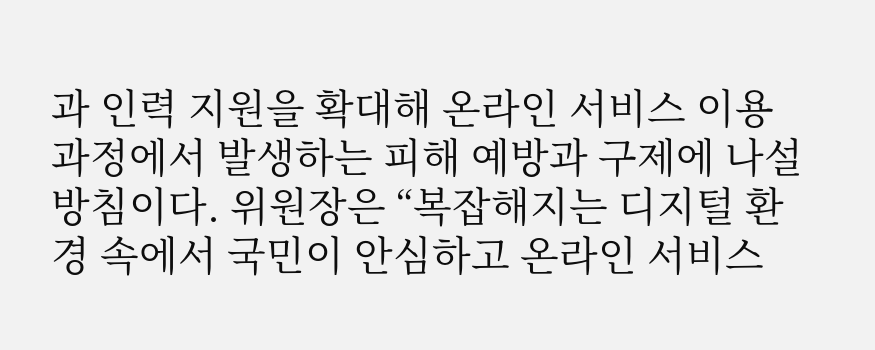과 인력 지원을 확대해 온라인 서비스 이용 과정에서 발생하는 피해 예방과 구제에 나설 방침이다. 위원장은 “복잡해지는 디지털 환경 속에서 국민이 안심하고 온라인 서비스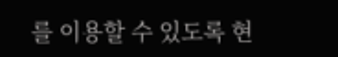를 이용할 수 있도록 현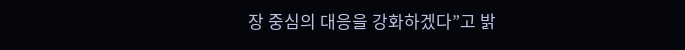장 중심의 대응을 강화하겠다”고 밝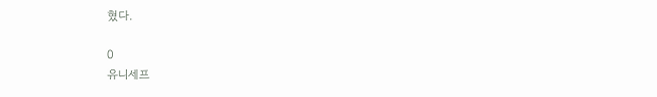혔다.

0
유니세프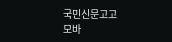국민신문고고
모바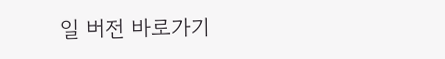일 버전 바로가기